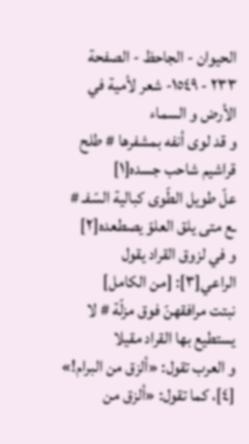الحيوان - الجاحظ - الصفحة ٢٣٣ - ١٥٤٩- شعر لأمية في الأرض و السماء
و قد لوى أنفه بمشفرها # طلح قراشيم شاحب جسده[١]
علّ طويل الطّوى كبالية السّفـ # ـع متى يلق العلوّ يصطعده[٢]
و في لزوق القراد يقول الراعي[٣]: [من الكامل]
نبتت مرافقهنّ فوق مزلّة # لا يستطيع بها القراد مقيلا
و العرب تقول: «ألزق من البرام!» [٤]، كما تقول: «ألزق من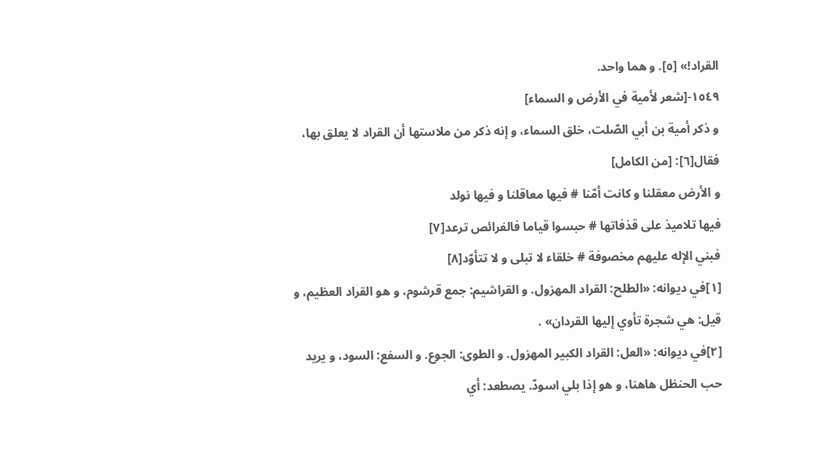القراد!» [٥]. و هما واحد.
١٥٤٩-[شعر لأمية في الأرض و السماء]
و ذكر أمية بن أبي الصّلت، خلق السماء، و إنه ذكر من ملاستها أن القراد لا يعلق بها، فقال[٦]: [من الكامل]
و الأرض معقلنا و كانت أمّنا # فيها معاقلنا و فيها نولد
فيها تلاميذ على قذفاتها # حبسوا قياما فالفرائص ترعد[٧]
فبني الإله عليهم مخصوفة # خلقاء لا تبلى و لا تتأوّد[٨]
[١]في ديوانه: «الطلح: القراد المهزول. و القراشيم: جمع قرشوم، و هو القراد العظيم، و قيل: هي شجرة تأوي إليها القردان» .
[٢]في ديوانه: «العل: القراد الكبير المهزول. و الطوى: الجوع. و السفع: السود، و يريد حب الحنظل هاهنا، و هو إذا بلي اسودّ. يصطعد: أي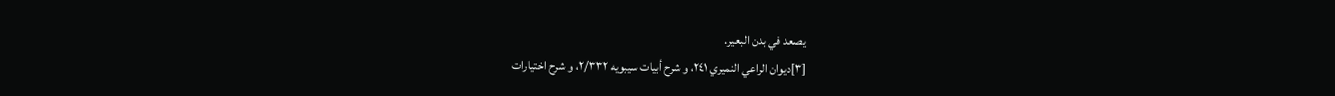يصعد في بدن البعير.
[٣]ديوان الراعي النميري ٢٤١، و شرح أبيات سيبويه ٢/٣٣٢، و شرح اختيارات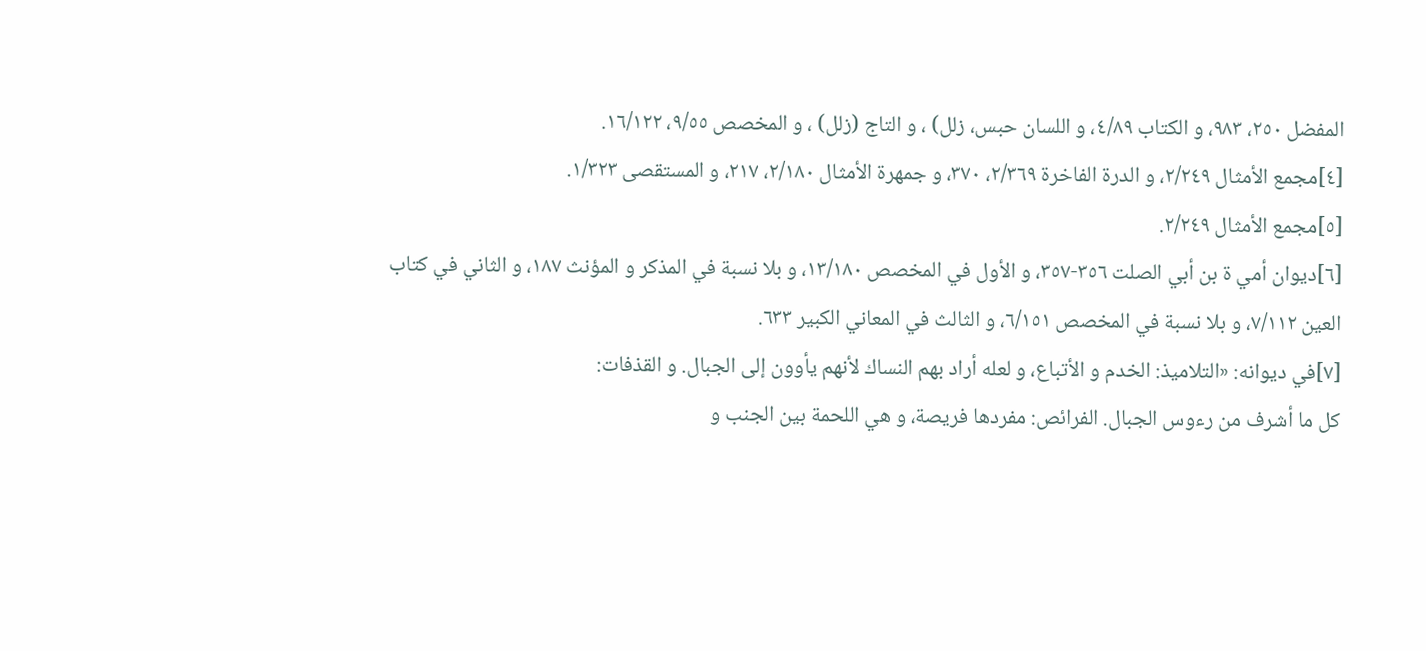المفضل ٢٥٠، ٩٨٣، و الكتاب ٤/٨٩، و اللسان حبس، زلل) ، و التاج (زلل) ، و المخصص ٩/٥٥، ١٦/١٢٢.
[٤]مجمع الأمثال ٢/٢٤٩، و الدرة الفاخرة ٢/٣٦٩، ٣٧٠، و جمهرة الأمثال ٢/١٨٠، ٢١٧، و المستقصى ١/٣٢٣.
[٥]مجمع الأمثال ٢/٢٤٩.
[٦]ديوان أمي ة بن أبي الصلت ٣٥٦-٣٥٧، و الأول في المخصص ١٣/١٨٠، و بلا نسبة في المذكر و المؤنث ١٨٧، و الثاني في كتاب العين ٧/١١٢، و بلا نسبة في المخصص ٦/١٥١، و الثالث في المعاني الكبير ٦٣٣.
[٧]في ديوانه: «التلاميذ: الخدم و الأتباع، و لعله أراد بهم النساك لأنهم يأوون إلى الجبال. و القذفات:
كل ما أشرف من رءوس الجبال. الفرائص: مفردها فريصة، و هي اللحمة بين الجنب و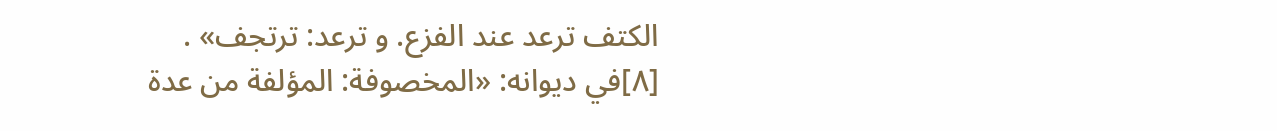الكتف ترعد عند الفزع. و ترعد: ترتجف» .
[٨]في ديوانه: «المخصوفة: المؤلفة من عدة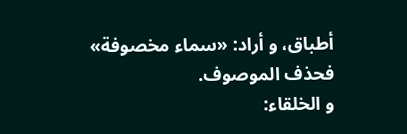أطباق، و أراد: «سماء مخصوفة» فحذف الموصوف.
و الخلقاء: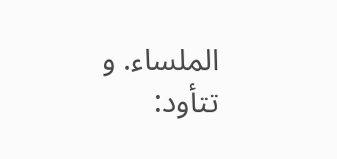الملساء. و تتأود: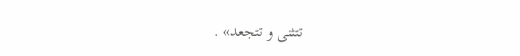تتثنى و تتجعد» .